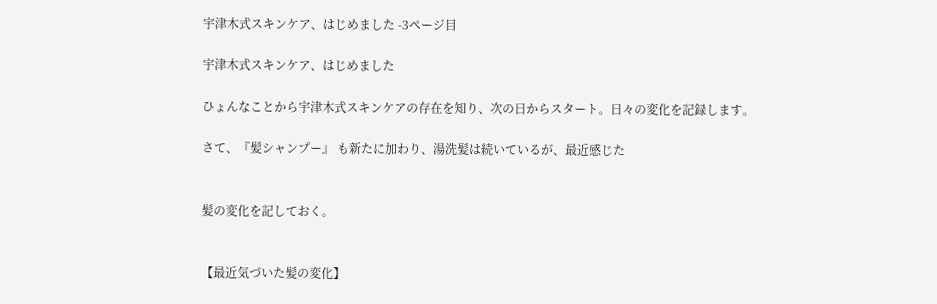宇津木式スキンケア、はじめました -3ページ目

宇津木式スキンケア、はじめました

ひょんなことから宇津木式スキンケアの存在を知り、次の日からスタート。日々の変化を記録します。

さて、『髪シャンプー』 も新たに加わり、湯洗髪は続いているが、最近感じた


髪の変化を記しておく。


【最近気づいた髪の変化】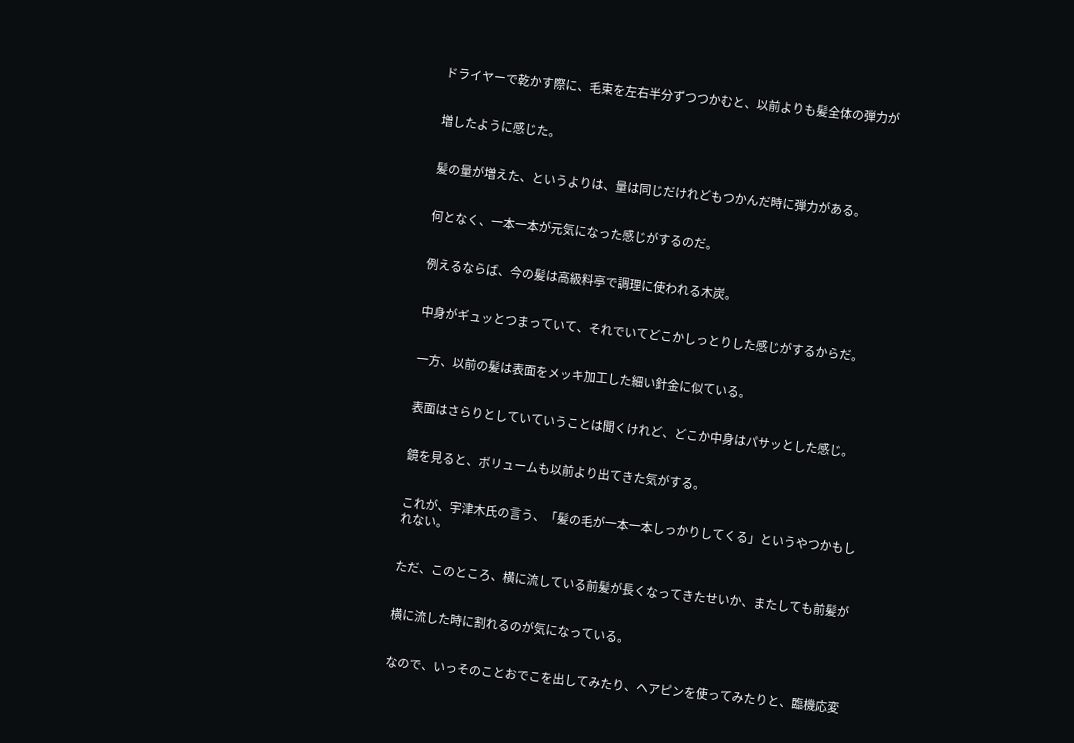ドライヤーで乾かす際に、毛束を左右半分ずつつかむと、以前よりも髪全体の弾力が


増したように感じた。


髪の量が増えた、というよりは、量は同じだけれどもつかんだ時に弾力がある。


何となく、一本一本が元気になった感じがするのだ。


例えるならば、今の髪は高級料亭で調理に使われる木炭。


中身がギュッとつまっていて、それでいてどこかしっとりした感じがするからだ。


一方、以前の髪は表面をメッキ加工した細い針金に似ている。


表面はさらりとしていていうことは聞くけれど、どこか中身はパサッとした感じ。


鏡を見ると、ボリュームも以前より出てきた気がする。


これが、宇津木氏の言う、「髪の毛が一本一本しっかりしてくる」というやつかもしれない。


ただ、このところ、横に流している前髪が長くなってきたせいか、またしても前髪が


横に流した時に割れるのが気になっている。


なので、いっそのことおでこを出してみたり、ヘアピンを使ってみたりと、臨機応変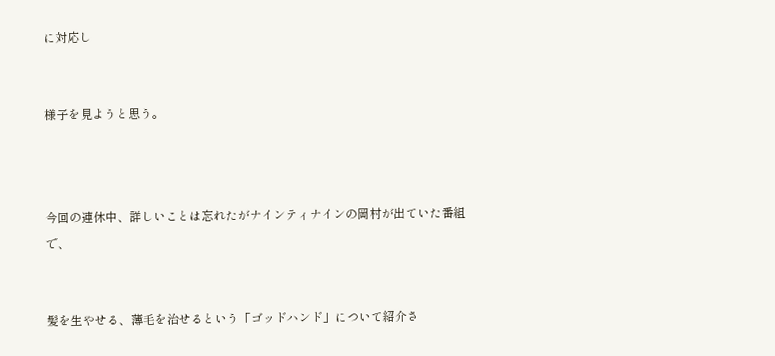に対応し


様子を見ようと思う。



今回の連休中、詳しいことは忘れたがナインティナインの岡村が出ていた番組で、


髪を生やせる、薄毛を治せるという「ゴッドハンド」について紹介さ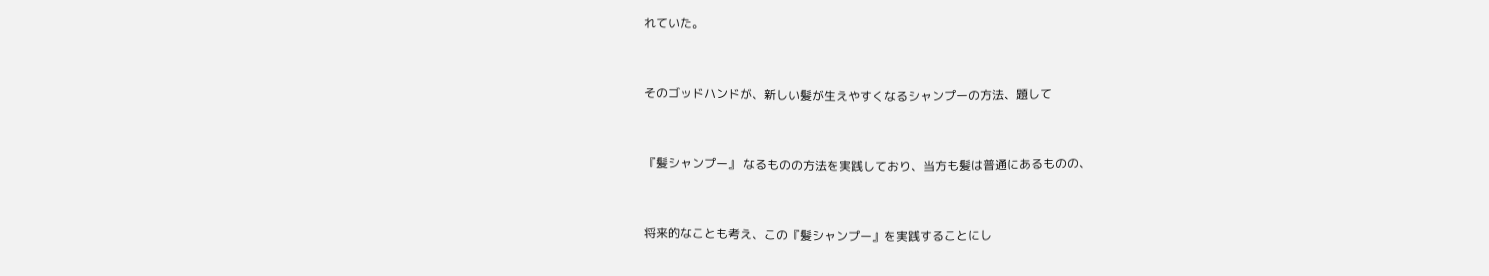れていた。


そのゴッドハンドが、新しい髪が生えやすくなるシャンプーの方法、題して


『髪シャンプー』 なるものの方法を実践しており、当方も髪は普通にあるものの、


将来的なことも考え、この『髪シャンプー』を実践することにし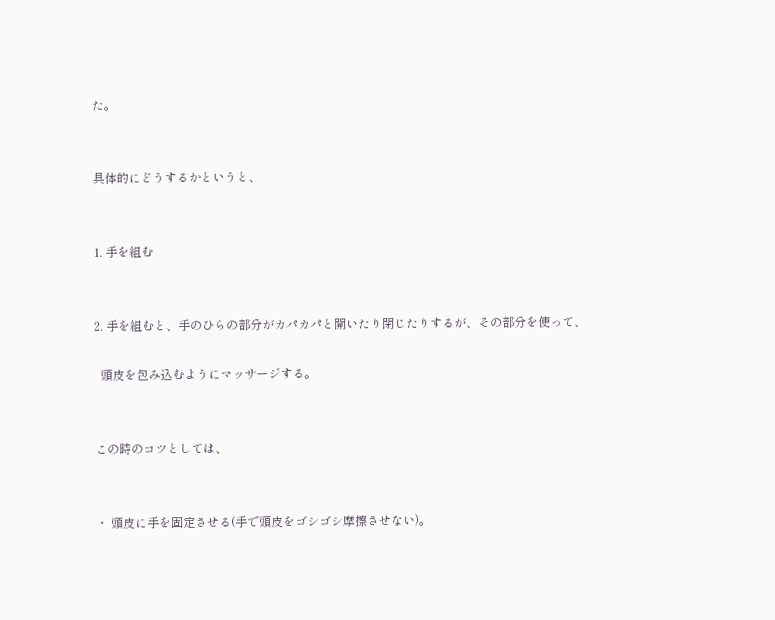た。


具体的にどうするかというと、


1. 手を組む


2. 手を組むと、手のひらの部分がカパカパと開いたり閉じたりするが、その部分を使って、

  頭皮を包み込むようにマッサージする。


この時のコツとしては、


・ 頭皮に手を固定させる(手で頭皮をゴシゴシ摩擦させない)。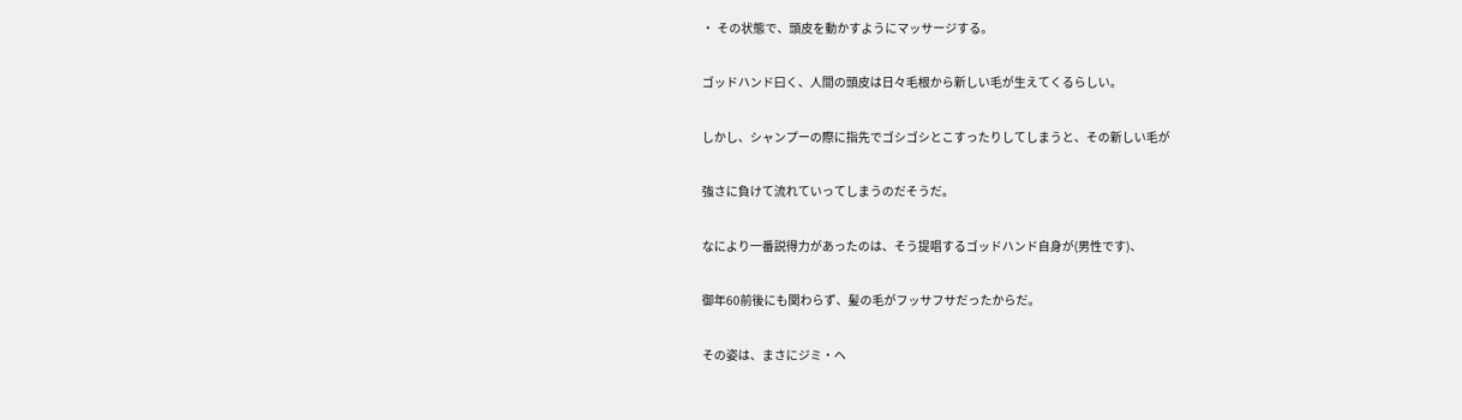・ その状態で、頭皮を動かすようにマッサージする。


ゴッドハンド曰く、人間の頭皮は日々毛根から新しい毛が生えてくるらしい。


しかし、シャンプーの際に指先でゴシゴシとこすったりしてしまうと、その新しい毛が


強さに負けて流れていってしまうのだそうだ。


なにより一番説得力があったのは、そう提唱するゴッドハンド自身が(男性です)、


御年60前後にも関わらず、髪の毛がフッサフサだったからだ。


その姿は、まさにジミ・ヘ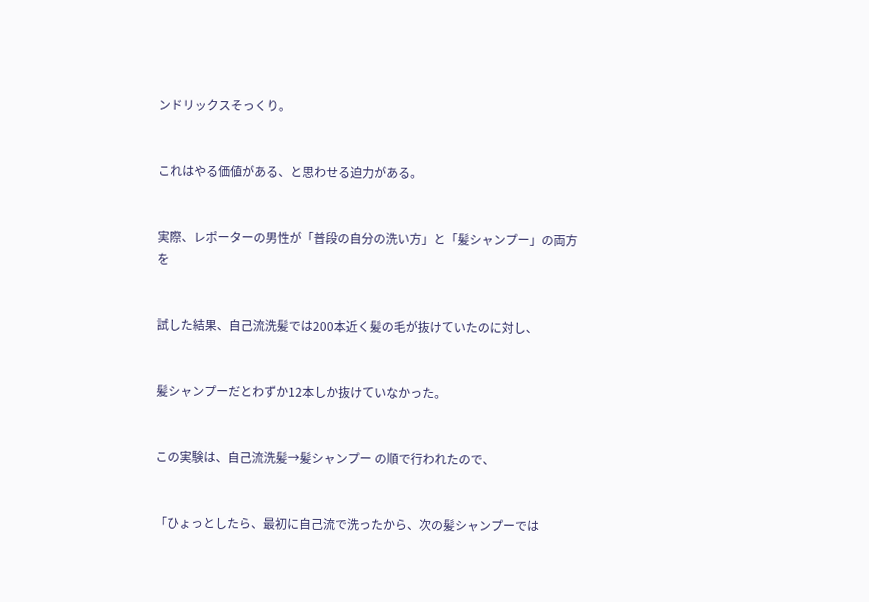ンドリックスそっくり。


これはやる価値がある、と思わせる迫力がある。


実際、レポーターの男性が「普段の自分の洗い方」と「髪シャンプー」の両方を


試した結果、自己流洗髪では200本近く髪の毛が抜けていたのに対し、


髪シャンプーだとわずか12本しか抜けていなかった。


この実験は、自己流洗髪→髪シャンプー の順で行われたので、


「ひょっとしたら、最初に自己流で洗ったから、次の髪シャンプーでは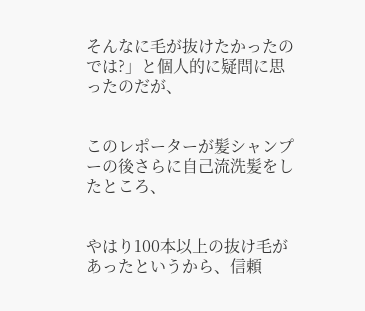そんなに毛が抜けたかったのでは?」と個人的に疑問に思ったのだが、


このレポーターが髪シャンプーの後さらに自己流洗髪をしたところ、


やはり100本以上の抜け毛があったというから、信頼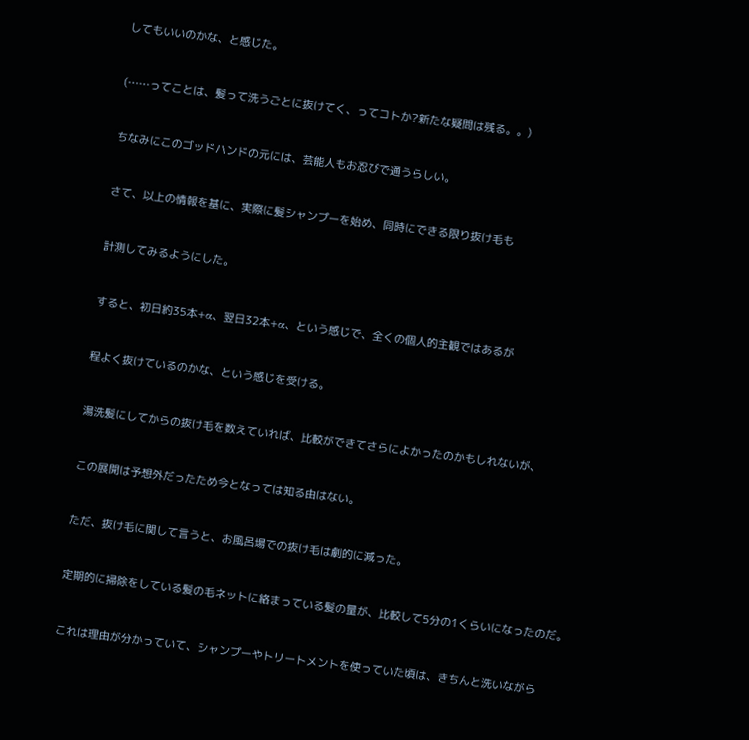してもいいのかな、と感じた。


(……ってことは、髪って洗うごとに抜けてく、ってコトか?新たな疑問は残る。。)


ちなみにこのゴッドハンドの元には、芸能人もお忍びで通うらしい。


さて、以上の情報を基に、実際に髪シャンプーを始め、同時にできる限り抜け毛も


計測してみるようにした。


すると、初日約35本+α、翌日32本+α、という感じで、全くの個人的主観ではあるが


程よく抜けているのかな、という感じを受ける。


湯洗髪にしてからの抜け毛を数えていれば、比較ができてさらによかったのかもしれないが、


この展開は予想外だったため今となっては知る由はない。


ただ、抜け毛に関して言うと、お風呂場での抜け毛は劇的に減った。


定期的に掃除をしている髪の毛ネットに絡まっている髪の量が、比較して5分の1くらいになったのだ。


これは理由が分かっていて、シャンプーやトリートメントを使っていた頃は、きちんと洗いながら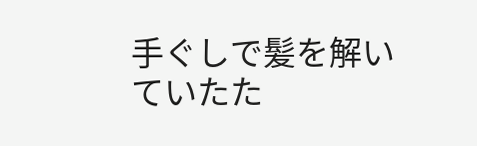手ぐしで髪を解いていたた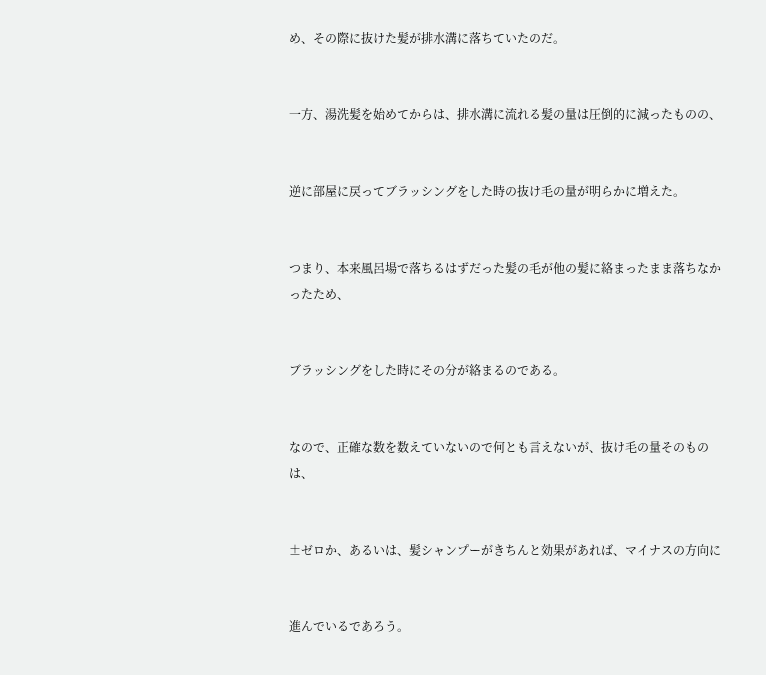め、その際に抜けた髪が排水溝に落ちていたのだ。


一方、湯洗髪を始めてからは、排水溝に流れる髪の量は圧倒的に減ったものの、


逆に部屋に戻ってブラッシングをした時の抜け毛の量が明らかに増えた。


つまり、本来風呂場で落ちるはずだった髪の毛が他の髪に絡まったまま落ちなかったため、


ブラッシングをした時にその分が絡まるのである。


なので、正確な数を数えていないので何とも言えないが、抜け毛の量そのものは、


±ゼロか、あるいは、髪シャンプーがきちんと効果があれば、マイナスの方向に


進んでいるであろう。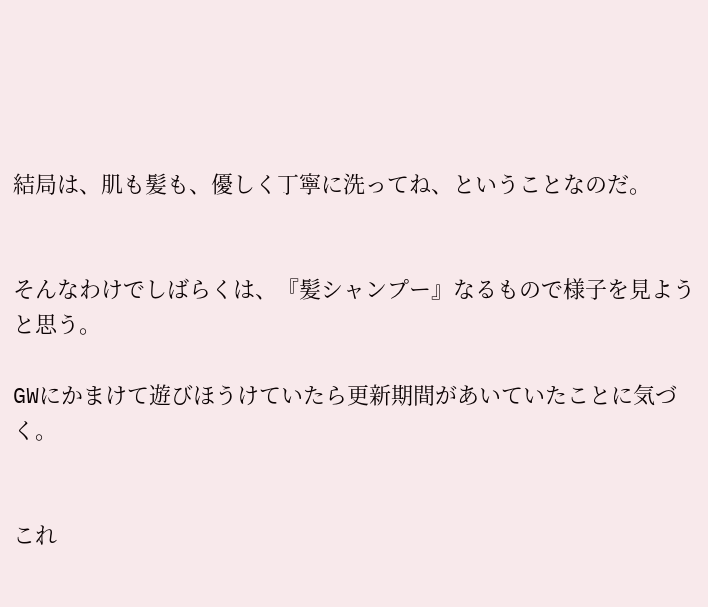結局は、肌も髪も、優しく丁寧に洗ってね、ということなのだ。


そんなわけでしばらくは、『髪シャンプー』なるもので様子を見ようと思う。

GWにかまけて遊びほうけていたら更新期間があいていたことに気づく。


これ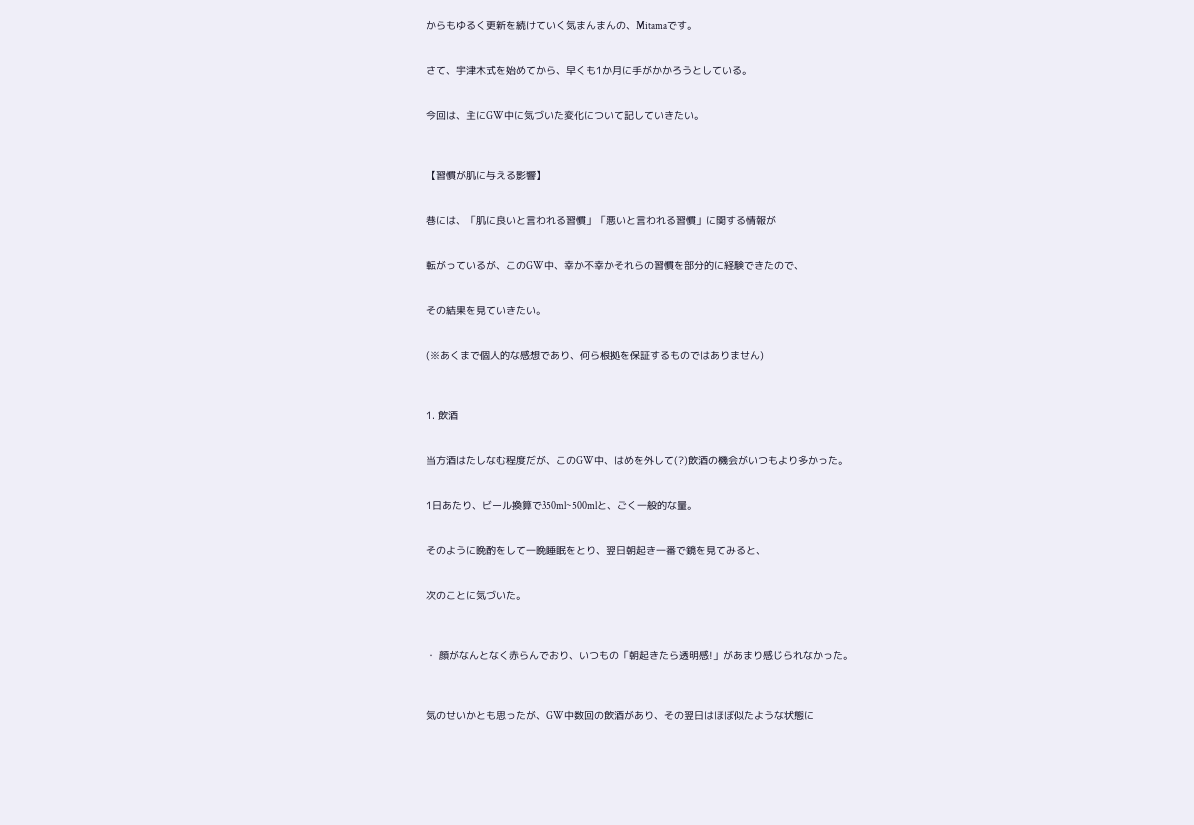からもゆるく更新を続けていく気まんまんの、Mitamaです。


さて、宇津木式を始めてから、早くも1か月に手がかかろうとしている。


今回は、主にGW中に気づいた変化について記していきたい。



【習慣が肌に与える影響】


巷には、「肌に良いと言われる習慣」「悪いと言われる習慣」に関する情報が


転がっているが、このGW中、幸か不幸かそれらの習慣を部分的に経験できたので、


その結果を見ていきたい。


(※あくまで個人的な感想であり、何ら根拠を保証するものではありません)



1. 飲酒


当方酒はたしなむ程度だが、このGW中、はめを外して(?)飲酒の機会がいつもより多かった。


1日あたり、ビール換算で350ml~500mlと、ごく一般的な量。


そのように晩酌をして一晩睡眠をとり、翌日朝起き一番で鏡を見てみると、


次のことに気づいた。



・ 顔がなんとなく赤らんでおり、いつもの「朝起きたら透明感!」があまり感じられなかった。



気のせいかとも思ったが、GW中数回の飲酒があり、その翌日はほぼ似たような状態に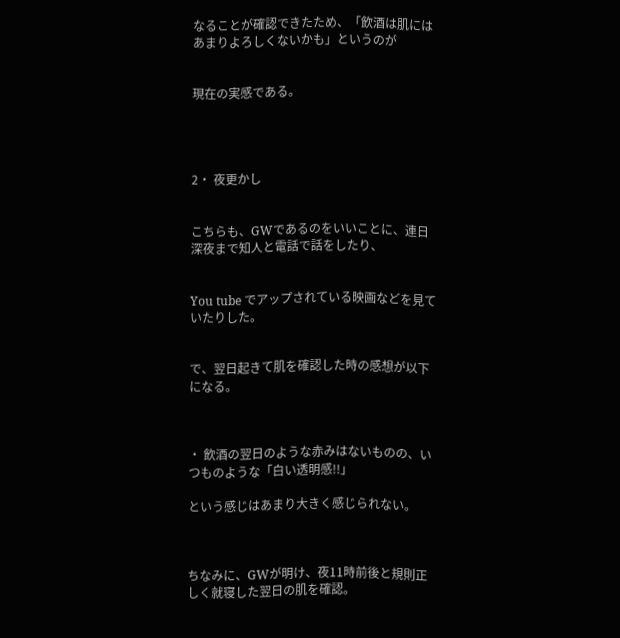なることが確認できたため、「飲酒は肌にはあまりよろしくないかも」というのが


現在の実感である。




2・ 夜更かし


こちらも、GWであるのをいいことに、連日深夜まで知人と電話で話をしたり、


You tube でアップされている映画などを見ていたりした。


で、翌日起きて肌を確認した時の感想が以下になる。



・ 飲酒の翌日のような赤みはないものの、いつものような「白い透明感!!」

という感じはあまり大きく感じられない。



ちなみに、GWが明け、夜11時前後と規則正しく就寝した翌日の肌を確認。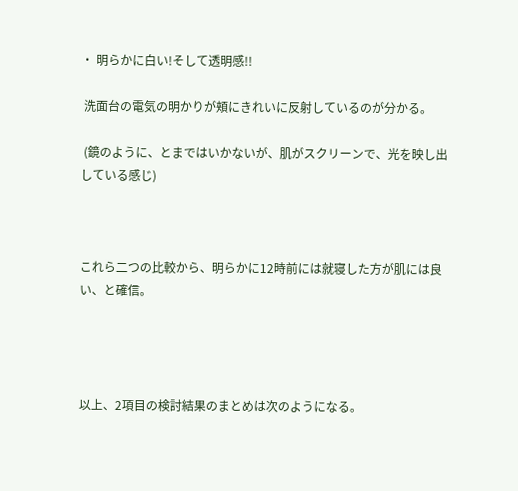・ 明らかに白い!そして透明感!!

 洗面台の電気の明かりが頬にきれいに反射しているのが分かる。

 (鏡のように、とまではいかないが、肌がスクリーンで、光を映し出している感じ)



これら二つの比較から、明らかに12時前には就寝した方が肌には良い、と確信。




以上、2項目の検討結果のまとめは次のようになる。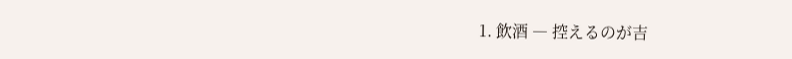1. 飲酒 ― 控えるのが吉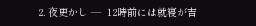2. 夜更かし ―  12時前には就寝が吉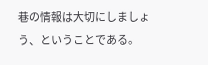巷の情報は大切にしましょう、ということである。